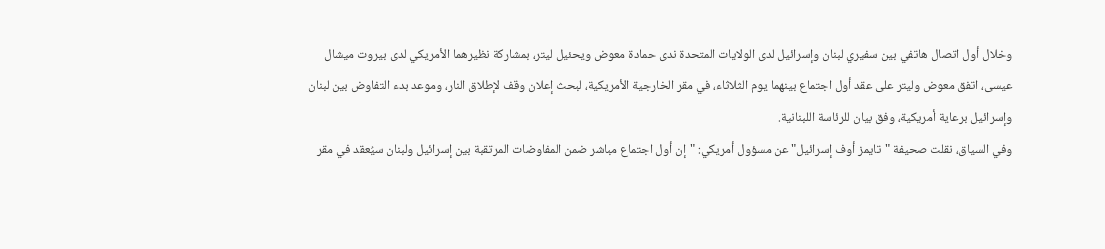وخلال أول اتصال هاتفي بين سفيري لبنان وإسرائيل لدى الولايات المتحدة ندى حمادة معوض ويحئيل ليتر، بمشاركة نظيرهما الأمريكي لدى بيروت ميشال عيسى، اتفق معوض وليتر على عقد أول اجتماع بينهما يوم الثلاثاء، في مقر الخارجية الأمريكية، لبحث إعلان وقف لإطلاق النار، وموعد بدء التفاوض بين لبنان وإسرائيل برعاية أمريكية، وفق بيان للرئاسة اللبنانية.
وفي السياق، نقلت صحيفة "تايمز أوف إسرائيل" عن مسؤول أمريكي: "إن أول اجتماع مباشر ضمن المفاوضات المرتقبة بين إسرائيل ولبنان سيُعقد في مقر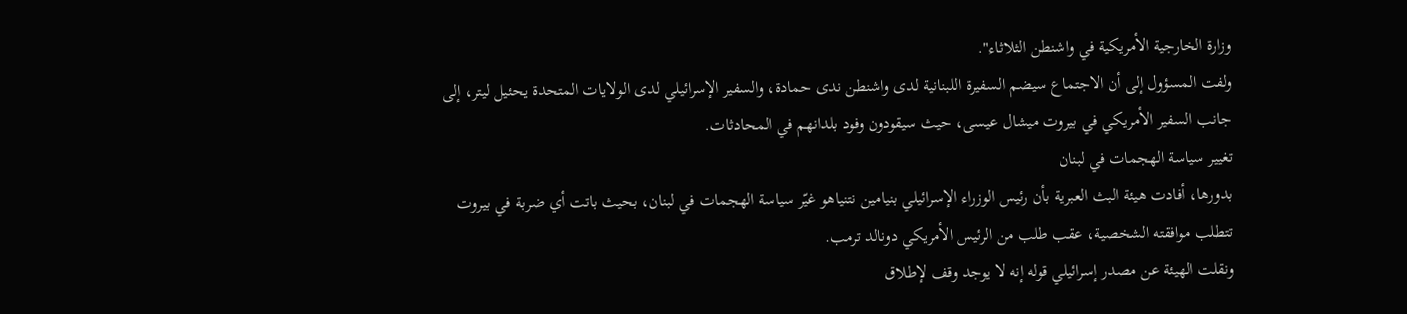وزارة الخارجية الأمريكية في واشنطن الثلاثاء".
ولفت المسؤول إلى أن الاجتماع سيضم السفيرة اللبنانية لدى واشنطن ندى حمادة، والسفير الإسرائيلي لدى الولايات المتحدة يحئيل ليتر، إلى جانب السفير الأمريكي في بيروت ميشال عيسى، حيث سيقودون وفود بلدانهم في المحادثات.
تغيير سياسة الهجمات في لبنان
بدورها، أفادت هيئة البث العبرية بأن رئيس الوزراء الإسرائيلي بنيامين نتنياهو غيّر سياسة الهجمات في لبنان، بحيث باتت أي ضربة في بيروت تتطلب موافقته الشخصية، عقب طلب من الرئيس الأمريكي دونالد ترمب.
ونقلت الهيئة عن مصدر إسرائيلي قوله إنه لا يوجد وقف لإطلاق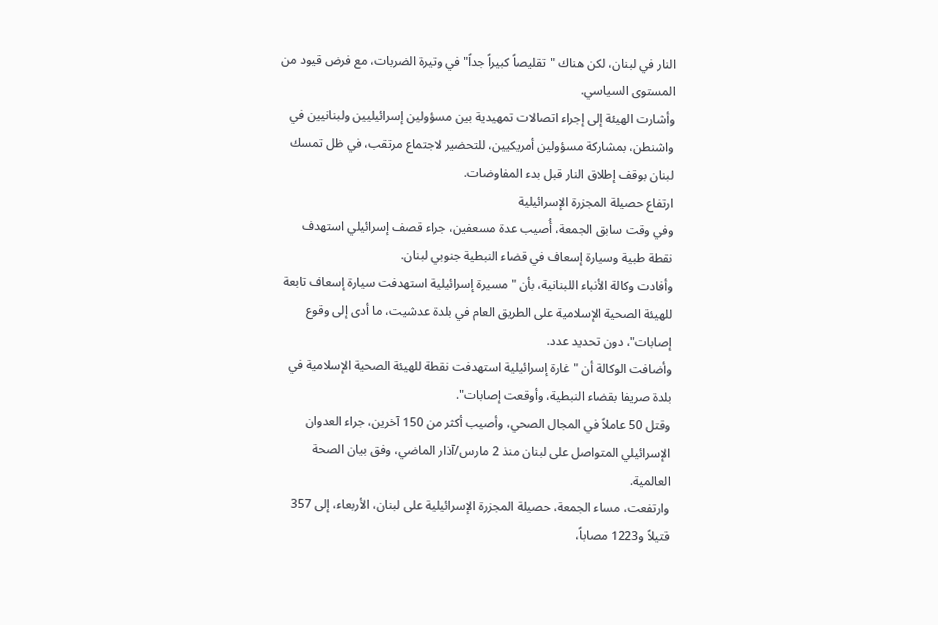النار في لبنان، لكن هناك "تقليصاً كبيراً جداً" في وتيرة الضربات، مع فرض قيود من المستوى السياسي.
وأشارت الهيئة إلى إجراء اتصالات تمهيدية بين مسؤولين إسرائيليين ولبنانيين في واشنطن، بمشاركة مسؤولين أمريكيين، للتحضير لاجتماع مرتقب، في ظل تمسك لبنان بوقف إطلاق النار قبل بدء المفاوضات.
ارتفاع حصيلة المجزرة الإسرائيلية
وفي وقت سابق الجمعة، أُصيب عدة مسعفين، جراء قصف إسرائيلي استهدف نقطة طبية وسيارة إسعاف في قضاء النبطية جنوبي لبنان.
وأفادت وكالة الأنباء اللبنانية، بأن "مسيرة إسرائيلية استهدفت سيارة إسعاف تابعة للهيئة الصحية الإسلامية على الطريق العام في بلدة عدشيت، ما أدى إلى وقوع إصابات"، دون تحديد عدد.
وأضافت الوكالة أن "غارة إسرائيلية استهدفت نقطة للهيئة الصحية الإسلامية في بلدة صريفا بقضاء النبطية، وأوقعت إصابات".
وقتل 50 عاملاً في المجال الصحي، وأصيب أكثر من 150 آخرين، جراء العدوان الإسرائيلي المتواصل على لبنان منذ 2 مارس/آذار الماضي، وفق بيان الصحة العالمية.
وارتفعت، مساء الجمعة، حصيلة المجزرة الإسرائيلية على لبنان، الأربعاء، إلى 357 قتيلاً و1223 مصاباً،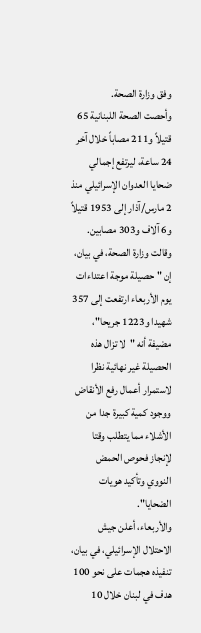وفق وزارة الصحة.
وأحصت الصحة اللبنانية 65 قتيلاً و211 مصاباً خلال آخر 24 ساعة، ليرتفع إجمالي ضحايا العدوان الإسرائيلي منذ 2 مارس/آذار إلى 1953 قتيلاً و6 آلاف و303 مصابين.
وقالت وزارة الصحة، في بيان، إن "حصيلة موجة اعتداءات يوم الأربعاء ارتفعت إلى 357 شهيدا و1223 جريحا"، مضيفة أنه "لا تزال هذه الحصيلة غير نهائية نظرا لاستمرار أعمال رفع الأنقاض ووجود كمية كبيرة جدا من الأشلاء مما يتطلب وقتا لإنجاز فحوص الحمض النووي وتأكيد هويات الضحايا".
والأربعاء، أعلن جيش الاحتلال الإسرائيلي، في بيان، تنفيذه هجمات على نحو 100 هدف في لبنان خلال 10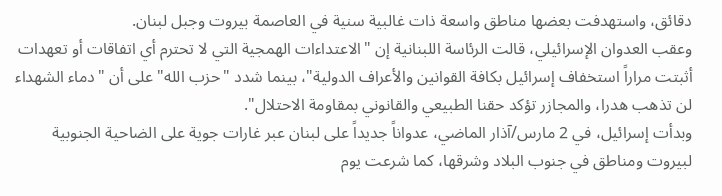دقائق، واستهدفت بعضها مناطق واسعة ذات غالبية سنية في العاصمة بيروت وجبل لبنان.
وعقب العدوان الإسرائيلي، قالت الرئاسة اللبنانية إن "الاعتداءات الهمجية التي لا تحترم أي اتفاقات أو تعهدات أثبتت مراراً استخفاف إسرائيل بكافة القوانين والأعراف الدولية"، بينما شدد "حزب الله" على أن "دماء الشهداء لن تذهب هدرا، والمجازر تؤكد حقنا الطبيعي والقانوني بمقاومة الاحتلال".
وبدأت إسرائيل، في 2 مارس/آذار الماضي، عدواناً جديداً على لبنان عبر غارات جوية على الضاحية الجنوبية لبيروت ومناطق في جنوب البلاد وشرقها، كما شرعت يوم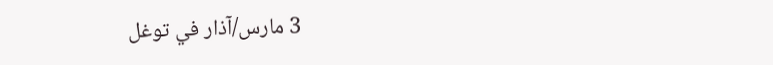3 مارس/آذار في توغل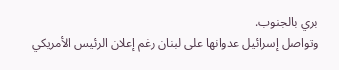بري بالجنوب.
وتواصل إسرائيل عدوانها على لبنان رغم إعلان الرئيس الأمريكي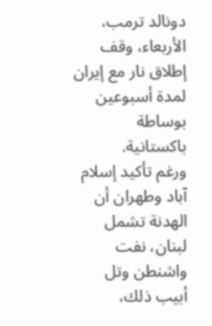دونالد ترمب، الأربعاء، وقف إطلاق نار مع إيران لمدة أسبوعين بوساطة باكستانية.
ورغم تأكيد إسلام آباد وطهران أن الهدنة تشمل لبنان، نفت واشنطن وتل أبيب ذلك،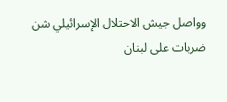وواصل جيش الاحتلال الإسرائيلي شن ضربات على لبنان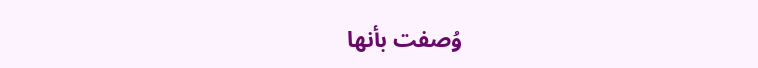وُصفت بأنها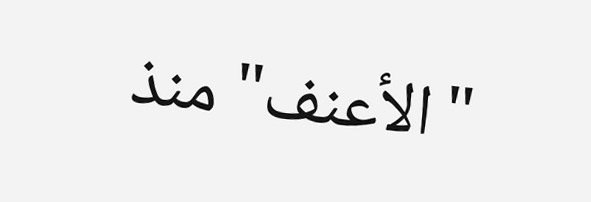"الأعنف" منذ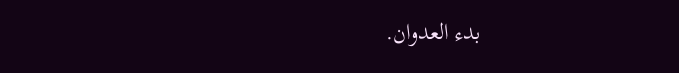بدء العدوان.